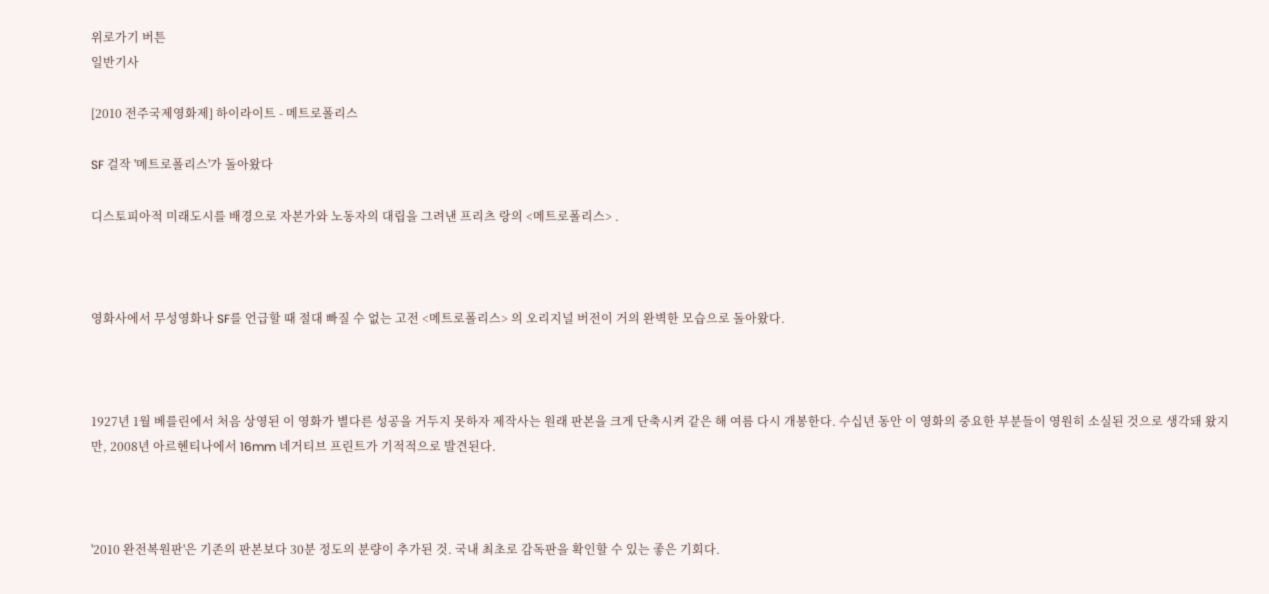위로가기 버튼
일반기사

[2010 전주국제영화제] 하이라이트 - 메트로폴리스

SF 걸작 '메트로폴리스'가 돌아왔다

디스토피아적 미래도시를 배경으로 자본가와 노동자의 대립을 그려낸 프리츠 랑의 <메트로폴리스> .



영화사에서 무성영화나 SF를 언급할 때 절대 빠질 수 없는 고전 <메트로폴리스> 의 오리지널 버전이 거의 완벽한 모습으로 돌아왔다.



1927년 1월 베를린에서 처음 상영된 이 영화가 별다른 성공을 거두지 못하자 제작사는 원래 판본을 크게 단축시켜 같은 해 여름 다시 개봉한다. 수십년 동안 이 영화의 중요한 부분들이 영원히 소실된 것으로 생각돼 왔지만, 2008년 아르헨티나에서 16mm 네거티브 프린트가 기적적으로 발견된다.



'2010 완전복원판'은 기존의 판본보다 30분 정도의 분량이 추가된 것. 국내 최초로 감독판을 확인할 수 있는 좋은 기회다.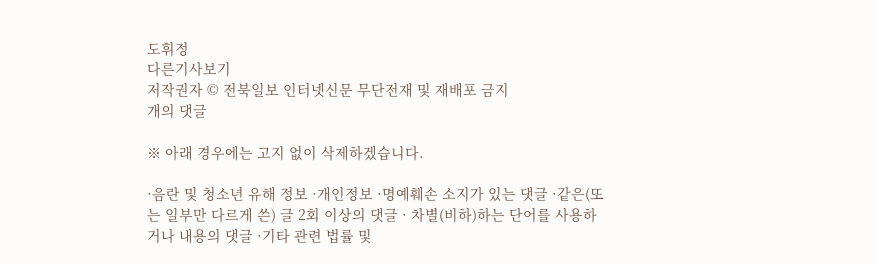도휘정
다른기사보기
저작권자 © 전북일보 인터넷신문 무단전재 및 재배포 금지
개의 댓글

※ 아래 경우에는 고지 없이 삭제하겠습니다.

·음란 및 청소년 유해 정보 ·개인정보 ·명예훼손 소지가 있는 댓글 ·같은(또는 일부만 다르게 쓴) 글 2회 이상의 댓글 · 차별(비하)하는 단어를 사용하거나 내용의 댓글 ·기타 관련 법률 및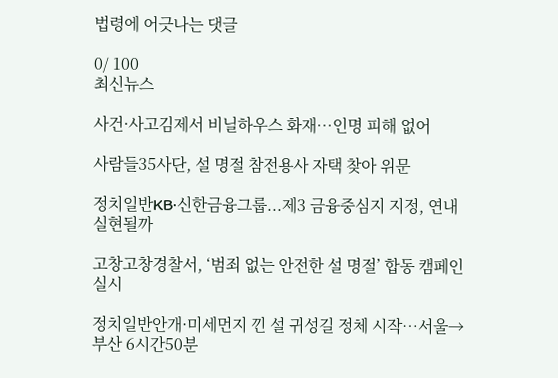법령에 어긋나는 댓글

0/ 100
최신뉴스

사건·사고김제서 비닐하우스 화재⋯인명 피해 없어

사람들35사단, 설 명절 참전용사 자택 찾아 위문

정치일반KB·신한금융그룹...제3 금융중심지 지정, 연내 실현될까

고창고창경찰서, ‘범죄 없는 안전한 설 명절’ 합동 캠페인 실시

정치일반안개·미세먼지 낀 설 귀성길 정체 시작…서울→부산 6시간50분